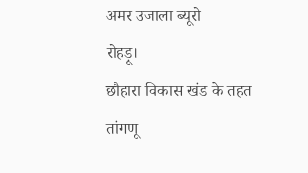अमर उजाला ब्यूरो
रोहड़ू।
छौहारा विकास खंड के तहत तांगणू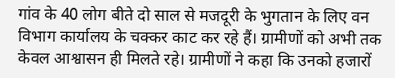गांव के 40 लोग बीते दो साल से मजदूरी के भुगतान के लिए वन विभाग कार्यालय के चक्कर काट कर रहे हैं। ग्रामीणों को अभी तक केवल आश्वासन ही मिलते रहे। ग्रामीणों ने कहा कि उनको हजारों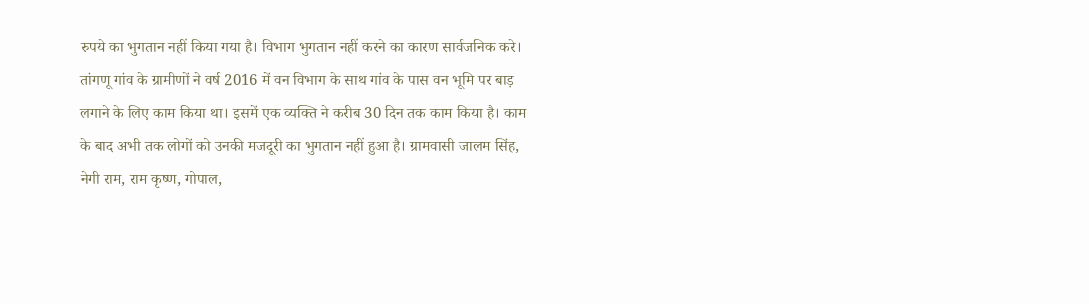रुपये का भुगतान नहीं किया गया है। विभाग भुगतान नहीं करने का कारण सार्वजनिक करे।
तांगणू गांव के ग्रामीणों ने वर्ष 2016 में वन विभाग के साथ गांव के पास वन भूमि पर बाड़ लगाने के लिए काम किया था। इसमें एक व्यक्ति ने करीब 30 दिन तक काम किया है। काम के बाद अभी तक लोगों को उनकी मजदूरी का भुगतान नहीं हुआ है। ग्रामवासी जालम सिंह, नेगी राम, राम कृष्ण, गोपाल,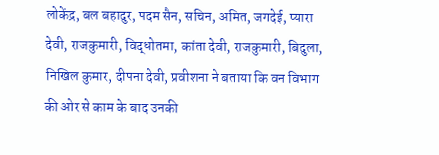लोकेंद्र, बल बहादुर, पदम सैन, सचिन, अमित, जगदेई, प्यारा देवी, राजकुमारी, विद्धोतमा, कांता देवी, राजकुमारी, बिदुला, निखिल कुमार, दीपना देवी, प्रवीशना ने बताया कि वन विभाग की ओर से काम के बाद उनकी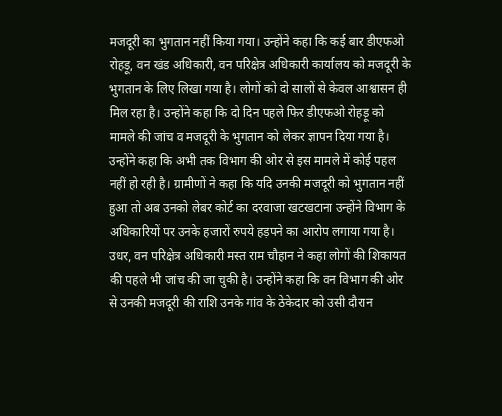मजदूरी का भुगतान नहीं किया गया। उन्होंने कहा कि कई बार डीएफओ रोहड़ू, वन खंड अधिकारी, वन परिक्षेत्र अधिकारी कार्यालय को मजदूरी के भुगतान के लिए लिखा गया है। लोगों को दो सालों से केवल आश्वासन ही मिल रहा है। उन्होंने कहा कि दो दिन पहले फिर डीएफओ रोहड़ू को मामले की जांच व मजदूरी के भुगतान को लेकर ज्ञापन दिया गया है। उन्होंने कहा कि अभी तक विभाग की ओर से इस मामले में कोई पहल नहीं हो रही है। ग्रामीणों ने कहा कि यदि उनकी मजदूरी को भुगतान नहीं हुआ तो अब उनको लेबर कोर्ट का दरवाजा खटखटाना उन्होंने विभाग के अधिकारियों पर उनके हजारों रुपये हड़पने का आरोप लगाया गया है। उधर, वन परिक्षेत्र अधिकारी मस्त राम चौहान ने कहा लोगों की शिकायत की पहले भी जांच की जा चुकी है। उन्होंने कहा कि वन विभाग की ओर से उनकी मजदूरी की राशि उनके गांव के ठेकेदार को उसी दौरान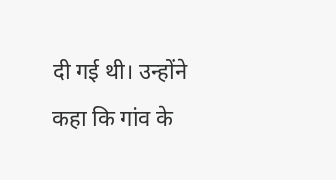दी गई थी। उन्होंने कहा कि गांव के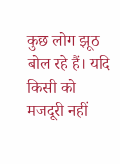कुछ लोग झूठ बोल रहे हैं। यदि किसी को मजदूरी नहीं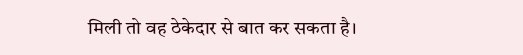मिली तो वह ठेकेदार से बात कर सकता है।